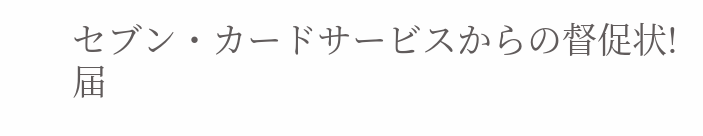セブン・カードサービスからの督促状!届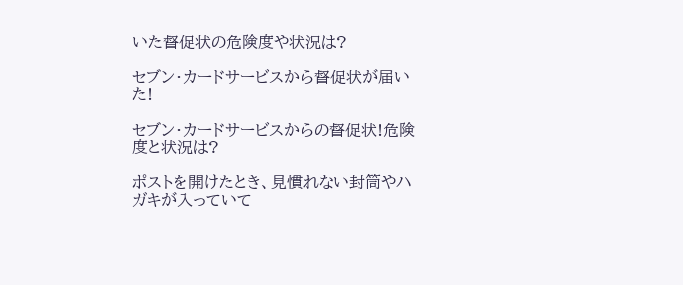いた督促状の危険度や状況は?

セブン・カードサービスから督促状が届いた!

セブン・カードサービスからの督促状!危険度と状況は?

ポストを開けたとき、見慣れない封筒やハガキが入っていて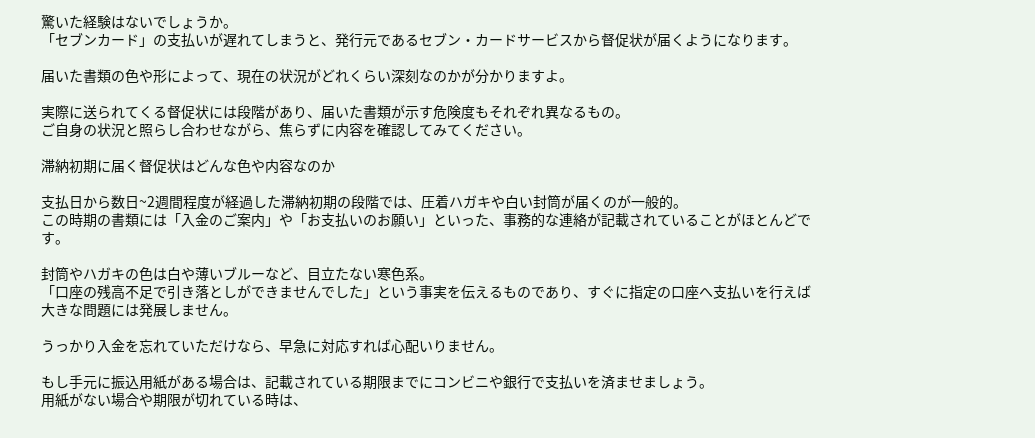驚いた経験はないでしょうか。
「セブンカード」の支払いが遅れてしまうと、発行元であるセブン・カードサービスから督促状が届くようになります。

届いた書類の色や形によって、現在の状況がどれくらい深刻なのかが分かりますよ。

実際に送られてくる督促状には段階があり、届いた書類が示す危険度もそれぞれ異なるもの。
ご自身の状況と照らし合わせながら、焦らずに内容を確認してみてください。

滞納初期に届く督促状はどんな色や内容なのか

支払日から数日~2週間程度が経過した滞納初期の段階では、圧着ハガキや白い封筒が届くのが一般的。
この時期の書類には「入金のご案内」や「お支払いのお願い」といった、事務的な連絡が記載されていることがほとんどです。

封筒やハガキの色は白や薄いブルーなど、目立たない寒色系。
「口座の残高不足で引き落としができませんでした」という事実を伝えるものであり、すぐに指定の口座へ支払いを行えば大きな問題には発展しません。

うっかり入金を忘れていただけなら、早急に対応すれば心配いりません。

もし手元に振込用紙がある場合は、記載されている期限までにコンビニや銀行で支払いを済ませましょう。
用紙がない場合や期限が切れている時は、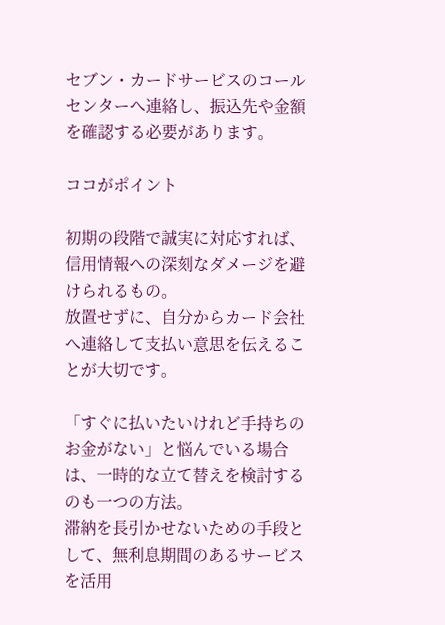セブン・カードサービスのコールセンターへ連絡し、振込先や金額を確認する必要があります。

ココがポイント

初期の段階で誠実に対応すれば、信用情報への深刻なダメージを避けられるもの。
放置せずに、自分からカード会社へ連絡して支払い意思を伝えることが大切です。

「すぐに払いたいけれど手持ちのお金がない」と悩んでいる場合は、一時的な立て替えを検討するのも一つの方法。
滞納を長引かせないための手段として、無利息期間のあるサービスを活用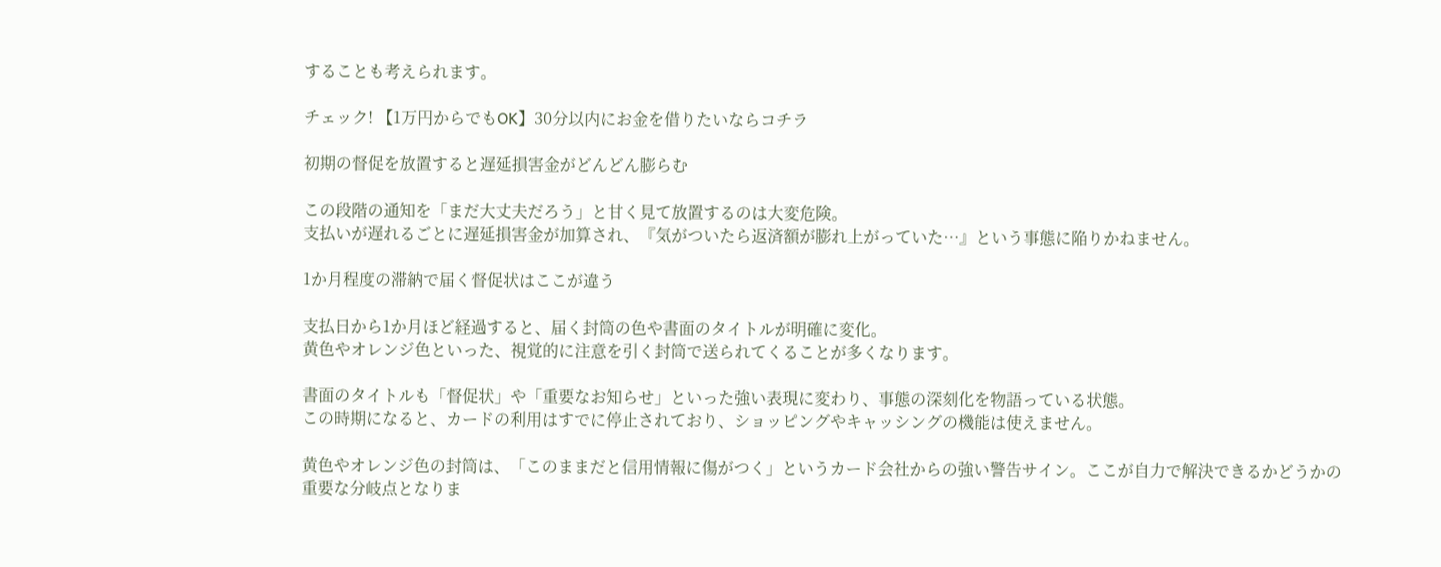することも考えられます。

チェック! 【1万円からでもOK】30分以内にお金を借りたいならコチラ

初期の督促を放置すると遅延損害金がどんどん膨らむ

この段階の通知を「まだ大丈夫だろう」と甘く見て放置するのは大変危険。
支払いが遅れるごとに遅延損害金が加算され、『気がついたら返済額が膨れ上がっていた…』という事態に陥りかねません。

1か月程度の滞納で届く督促状はここが違う

支払日から1か月ほど経過すると、届く封筒の色や書面のタイトルが明確に変化。
黄色やオレンジ色といった、視覚的に注意を引く封筒で送られてくることが多くなります。

書面のタイトルも「督促状」や「重要なお知らせ」といった強い表現に変わり、事態の深刻化を物語っている状態。
この時期になると、カードの利用はすでに停止されており、ショッピングやキャッシングの機能は使えません。

黄色やオレンジ色の封筒は、「このままだと信用情報に傷がつく」というカード会社からの強い警告サイン。ここが自力で解決できるかどうかの重要な分岐点となりま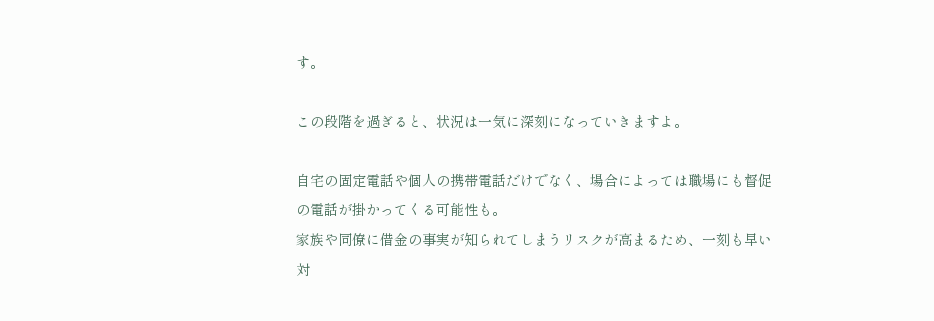す。

この段階を過ぎると、状況は一気に深刻になっていきますよ。

自宅の固定電話や個人の携帯電話だけでなく、場合によっては職場にも督促の電話が掛かってくる可能性も。
家族や同僚に借金の事実が知られてしまうリスクが高まるため、一刻も早い対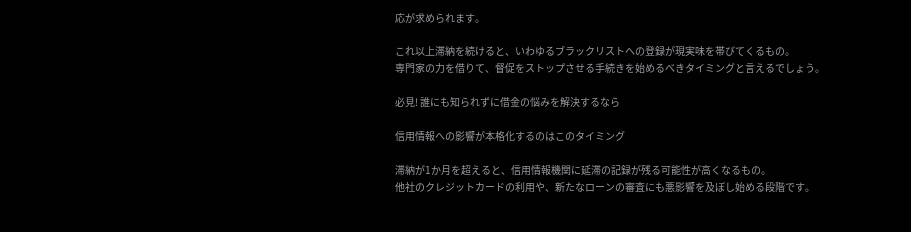応が求められます。

これ以上滞納を続けると、いわゆるブラックリストへの登録が現実味を帯びてくるもの。
専門家の力を借りて、督促をストップさせる手続きを始めるべきタイミングと言えるでしょう。

必見! 誰にも知られずに借金の悩みを解決するなら

信用情報への影響が本格化するのはこのタイミング

滞納が1か月を超えると、信用情報機関に延滞の記録が残る可能性が高くなるもの。
他社のクレジットカードの利用や、新たなローンの審査にも悪影響を及ぼし始める段階です。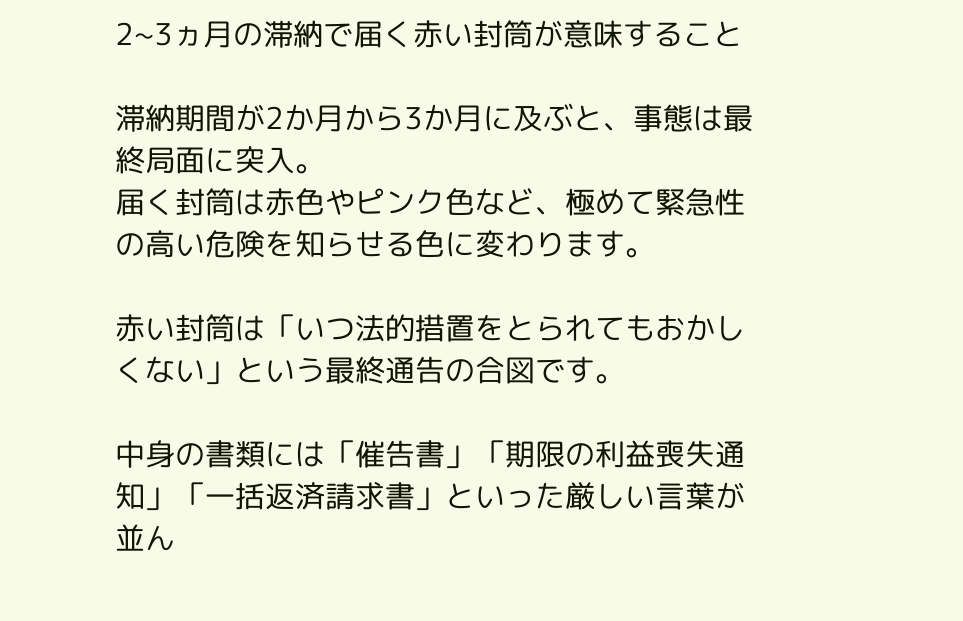2~3ヵ月の滞納で届く赤い封筒が意味すること

滞納期間が2か月から3か月に及ぶと、事態は最終局面に突入。
届く封筒は赤色やピンク色など、極めて緊急性の高い危険を知らせる色に変わります。

赤い封筒は「いつ法的措置をとられてもおかしくない」という最終通告の合図です。

中身の書類には「催告書」「期限の利益喪失通知」「一括返済請求書」といった厳しい言葉が並ん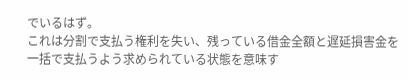でいるはず。
これは分割で支払う権利を失い、残っている借金全額と遅延損害金を一括で支払うよう求められている状態を意味す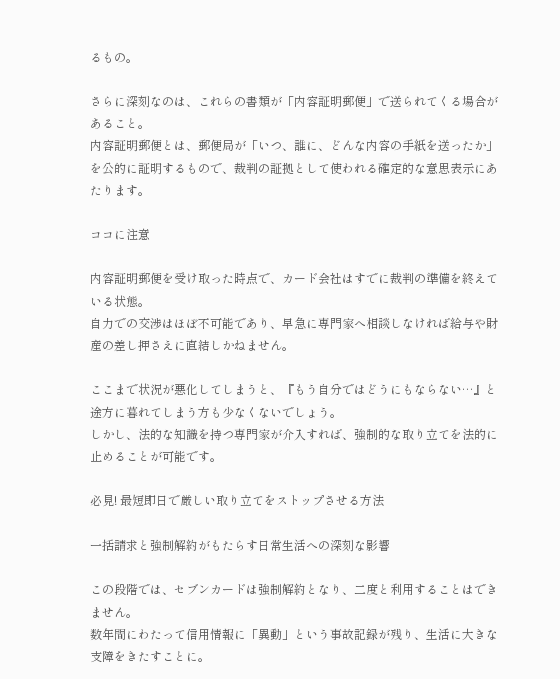るもの。

さらに深刻なのは、これらの書類が「内容証明郵便」で送られてくる場合があること。
内容証明郵便とは、郵便局が「いつ、誰に、どんな内容の手紙を送ったか」を公的に証明するもので、裁判の証拠として使われる確定的な意思表示にあたります。

ココに注意

内容証明郵便を受け取った時点で、カード会社はすでに裁判の準備を終えている状態。
自力での交渉はほぼ不可能であり、早急に専門家へ相談しなければ給与や財産の差し押さえに直結しかねません。

ここまで状況が悪化してしまうと、『もう自分ではどうにもならない…』と途方に暮れてしまう方も少なくないでしょう。
しかし、法的な知識を持つ専門家が介入すれば、強制的な取り立てを法的に止めることが可能です。

必見! 最短即日で厳しい取り立てをストップさせる方法

一括請求と強制解約がもたらす日常生活への深刻な影響

この段階では、セブンカードは強制解約となり、二度と利用することはできません。
数年間にわたって信用情報に「異動」という事故記録が残り、生活に大きな支障をきたすことに。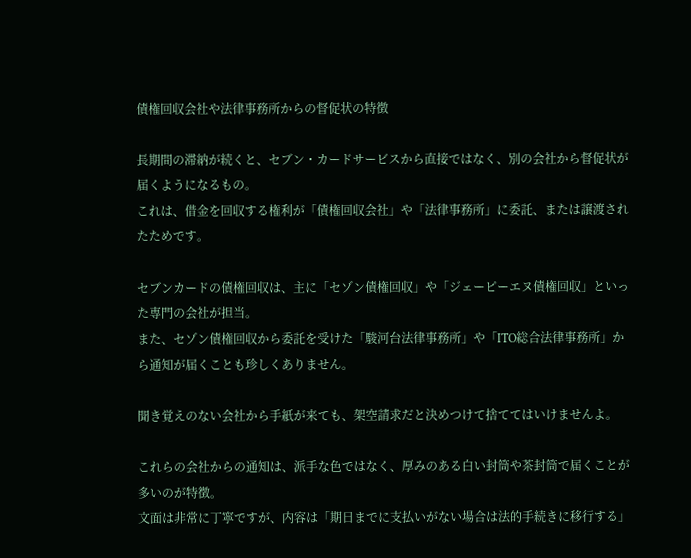債権回収会社や法律事務所からの督促状の特徴

長期間の滞納が続くと、セブン・カードサービスから直接ではなく、別の会社から督促状が届くようになるもの。
これは、借金を回収する権利が「債権回収会社」や「法律事務所」に委託、または譲渡されたためです。

セブンカードの債権回収は、主に「セゾン債権回収」や「ジェーピーエヌ債権回収」といった専門の会社が担当。
また、セゾン債権回収から委託を受けた「駿河台法律事務所」や「ITO総合法律事務所」から通知が届くことも珍しくありません。

聞き覚えのない会社から手紙が来ても、架空請求だと決めつけて捨ててはいけませんよ。

これらの会社からの通知は、派手な色ではなく、厚みのある白い封筒や茶封筒で届くことが多いのが特徴。
文面は非常に丁寧ですが、内容は「期日までに支払いがない場合は法的手続きに移行する」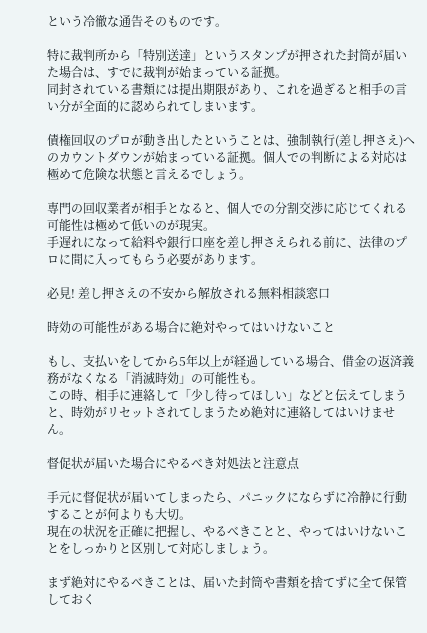という冷徹な通告そのものです。

特に裁判所から「特別送達」というスタンプが押された封筒が届いた場合は、すでに裁判が始まっている証拠。
同封されている書類には提出期限があり、これを過ぎると相手の言い分が全面的に認められてしまいます。

債権回収のプロが動き出したということは、強制執行(差し押さえ)へのカウントダウンが始まっている証拠。個人での判断による対応は極めて危険な状態と言えるでしょう。

専門の回収業者が相手となると、個人での分割交渉に応じてくれる可能性は極めて低いのが現実。
手遅れになって給料や銀行口座を差し押さえられる前に、法律のプロに間に入ってもらう必要があります。

必見! 差し押さえの不安から解放される無料相談窓口

時効の可能性がある場合に絶対やってはいけないこと

もし、支払いをしてから5年以上が経過している場合、借金の返済義務がなくなる「消滅時効」の可能性も。
この時、相手に連絡して「少し待ってほしい」などと伝えてしまうと、時効がリセットされてしまうため絶対に連絡してはいけません。

督促状が届いた場合にやるべき対処法と注意点

手元に督促状が届いてしまったら、パニックにならずに冷静に行動することが何よりも大切。
現在の状況を正確に把握し、やるべきことと、やってはいけないことをしっかりと区別して対応しましょう。

まず絶対にやるべきことは、届いた封筒や書類を捨てずに全て保管しておく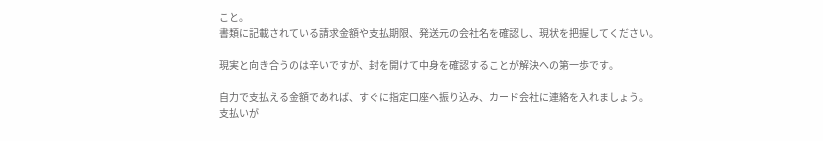こと。
書類に記載されている請求金額や支払期限、発送元の会社名を確認し、現状を把握してください。

現実と向き合うのは辛いですが、封を開けて中身を確認することが解決への第一歩です。

自力で支払える金額であれば、すぐに指定口座へ振り込み、カード会社に連絡を入れましょう。
支払いが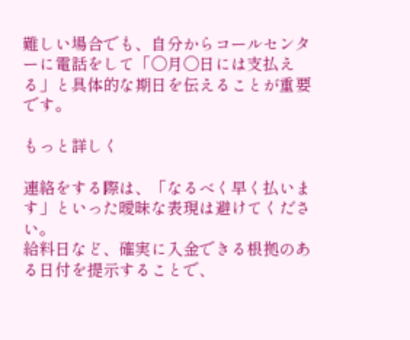難しい場合でも、自分からコールセンターに電話をして「〇月〇日には支払える」と具体的な期日を伝えることが重要です。

もっと詳しく

連絡をする際は、「なるべく早く払います」といった曖昧な表現は避けてください。
給料日など、確実に入金できる根拠のある日付を提示することで、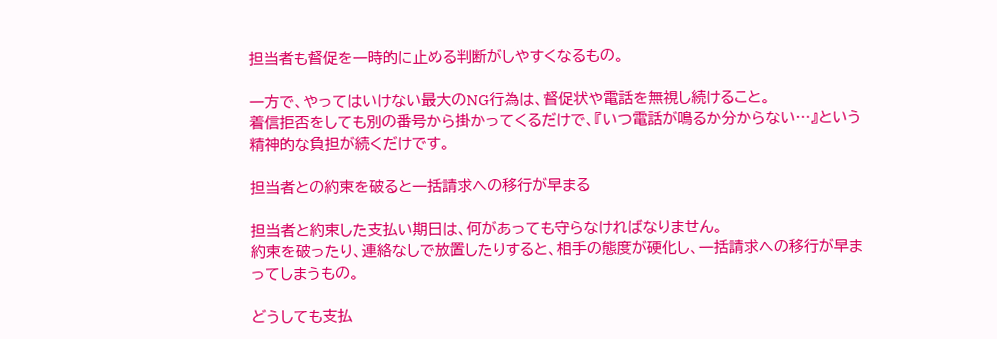担当者も督促を一時的に止める判断がしやすくなるもの。

一方で、やってはいけない最大のNG行為は、督促状や電話を無視し続けること。
着信拒否をしても別の番号から掛かってくるだけで、『いつ電話が鳴るか分からない…』という精神的な負担が続くだけです。

担当者との約束を破ると一括請求への移行が早まる

担当者と約束した支払い期日は、何があっても守らなければなりません。
約束を破ったり、連絡なしで放置したりすると、相手の態度が硬化し、一括請求への移行が早まってしまうもの。

どうしても支払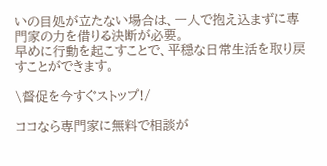いの目処が立たない場合は、一人で抱え込まずに専門家の力を借りる決断が必要。
早めに行動を起こすことで、平穏な日常生活を取り戻すことができます。

\督促を今すぐストップ!/

ココなら専門家に無料で相談が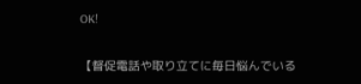OK!

【督促電話や取り立てに毎日悩んでいる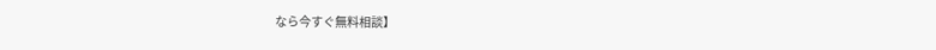なら今すぐ無料相談】